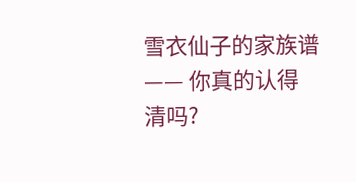雪衣仙子的家族谱 —— 你真的认得清吗?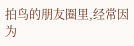拍鸟的朋友圈里,经常因为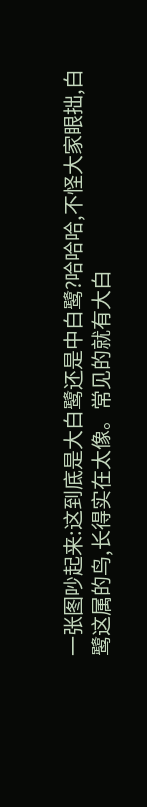一张图吵起来:这到底是大白鹭还是中白鹭?哈哈哈,不怪大家眼拙,白鹭这属的鸟,长得实在太像。常见的就有大白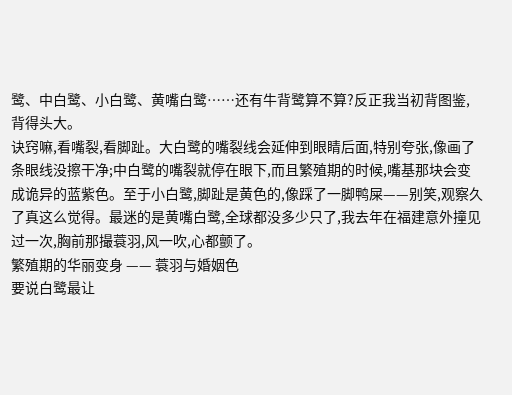鹭、中白鹭、小白鹭、黄嘴白鹭……还有牛背鹭算不算?反正我当初背图鉴,背得头大。
诀窍嘛,看嘴裂,看脚趾。大白鹭的嘴裂线会延伸到眼睛后面,特别夸张,像画了条眼线没擦干净;中白鹭的嘴裂就停在眼下,而且繁殖期的时候,嘴基那块会变成诡异的蓝紫色。至于小白鹭,脚趾是黄色的,像踩了一脚鸭屎——别笑,观察久了真这么觉得。最迷的是黄嘴白鹭,全球都没多少只了,我去年在福建意外撞见过一次,胸前那撮蓑羽,风一吹,心都颤了。
繁殖期的华丽变身 —— 蓑羽与婚姻色
要说白鹭最让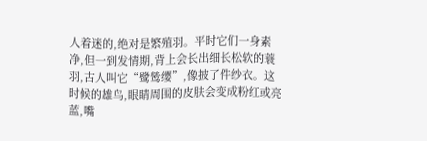人着迷的,绝对是繁殖羽。平时它们一身素净,但一到发情期,背上会长出细长松软的蓑羽,古人叫它“鹭鸶缨”,像披了件纱衣。这时候的雄鸟,眼睛周围的皮肤会变成粉红或亮蓝,嘴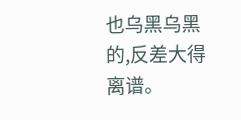也乌黑乌黑的,反差大得离谱。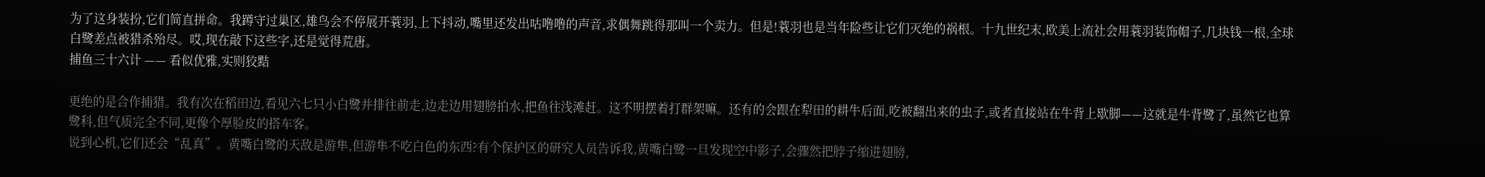为了这身装扮,它们简直拼命。我蹲守过巢区,雄鸟会不停展开蓑羽,上下抖动,嘴里还发出咕噜噜的声音,求偶舞跳得那叫一个卖力。但是!蓑羽也是当年险些让它们灭绝的祸根。十九世纪末,欧美上流社会用蓑羽装饰帽子,几块钱一根,全球白鹭差点被猎杀殆尽。哎,现在敲下这些字,还是觉得荒唐。
捕鱼三十六计 —— 看似优雅,实则狡黠

更绝的是合作捕猎。我有次在稻田边,看见六七只小白鹭并排往前走,边走边用翅膀拍水,把鱼往浅滩赶。这不明摆着打群架嘛。还有的会跟在犁田的耕牛后面,吃被翻出来的虫子,或者直接站在牛背上歇脚——这就是牛背鹭了,虽然它也算鹭科,但气质完全不同,更像个厚脸皮的搭车客。
说到心机,它们还会“乱真”。黄嘴白鹭的天敌是游隼,但游隼不吃白色的东西?有个保护区的研究人员告诉我,黄嘴白鹭一旦发现空中影子,会骤然把脖子缩进翅膀,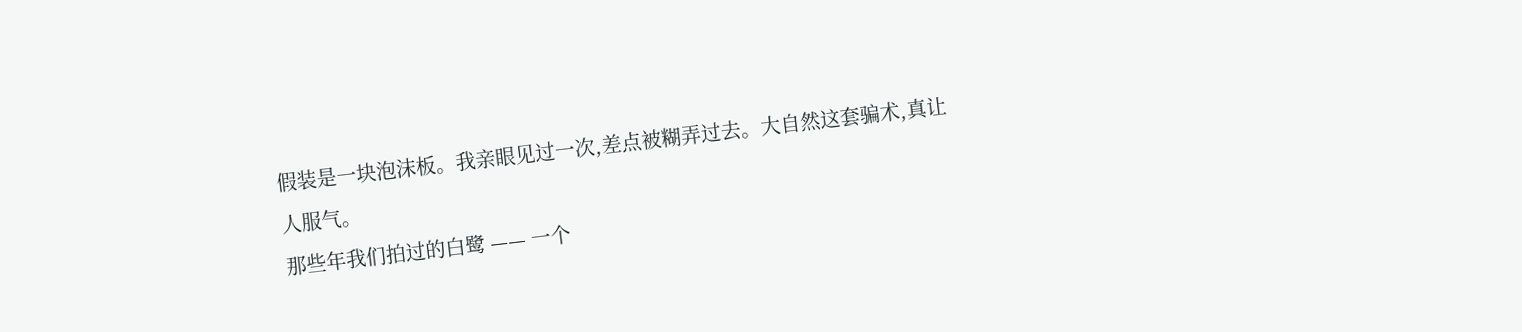假装是一块泡沫板。我亲眼见过一次,差点被糊弄过去。大自然这套骗术,真让人服气。
那些年我们拍过的白鹭 —— 一个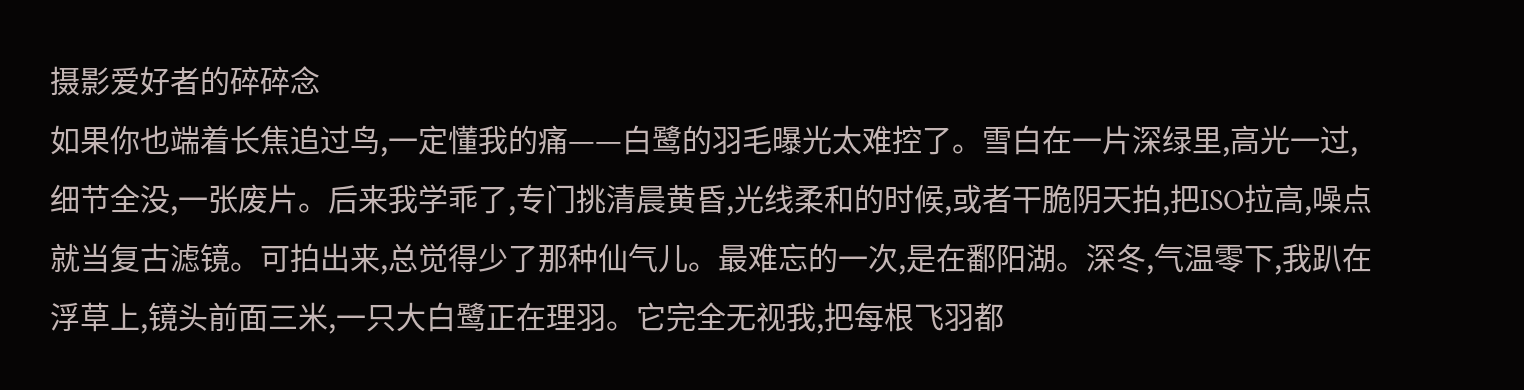摄影爱好者的碎碎念
如果你也端着长焦追过鸟,一定懂我的痛——白鹭的羽毛曝光太难控了。雪白在一片深绿里,高光一过,细节全没,一张废片。后来我学乖了,专门挑清晨黄昏,光线柔和的时候,或者干脆阴天拍,把ISO拉高,噪点就当复古滤镜。可拍出来,总觉得少了那种仙气儿。最难忘的一次,是在鄱阳湖。深冬,气温零下,我趴在浮草上,镜头前面三米,一只大白鹭正在理羽。它完全无视我,把每根飞羽都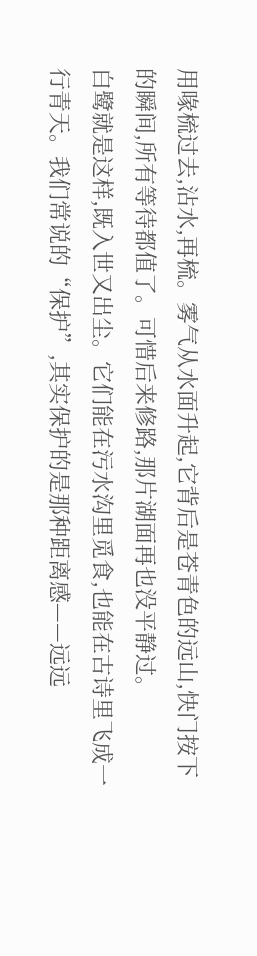用喙梳过去,沾水,再梳。雾气从水面升起,它背后是苍青色的远山,快门按下的瞬间,所有等待都值了。可惜后来修路,那片湖面再也没平静过。
白鹭就是这样,既入世又出尘。它们能在污水沟里觅食,也能在古诗里飞成一行青天。我们常说的“保护”,其实保护的是那种距离感——远远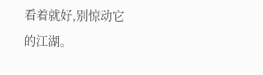看着就好,别惊动它的江湖。